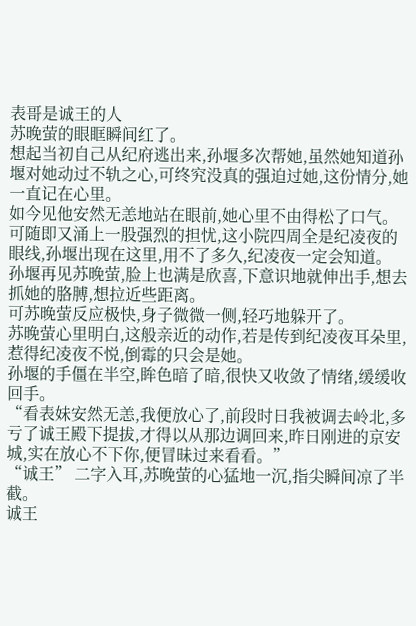表哥是诚王的人
苏晚萤的眼眶瞬间红了。
想起当初自己从纪府逃出来,孙堰多次帮她,虽然她知道孙堰对她动过不轨之心,可终究没真的强迫过她,这份情分,她一直记在心里。
如今见他安然无恙地站在眼前,她心里不由得松了口气。
可随即又涌上一股强烈的担忧,这小院四周全是纪凌夜的眼线,孙堰出现在这里,用不了多久,纪凌夜一定会知道。
孙堰再见苏晚萤,脸上也满是欣喜,下意识地就伸出手,想去抓她的胳膊,想拉近些距离。
可苏晚萤反应极快,身子微微一侧,轻巧地躲开了。
苏晚萤心里明白,这般亲近的动作,若是传到纪凌夜耳朵里,惹得纪凌夜不悦,倒霉的只会是她。
孙堰的手僵在半空,眸色暗了暗,很快又收敛了情绪,缓缓收回手。
“看表妹安然无恙,我便放心了,前段时日我被调去岭北,多亏了诚王殿下提拔,才得以从那边调回来,昨日刚进的京安城,实在放心不下你,便冒昧过来看看。”
“诚王” 二字入耳,苏晚萤的心猛地一沉,指尖瞬间凉了半截。
诚王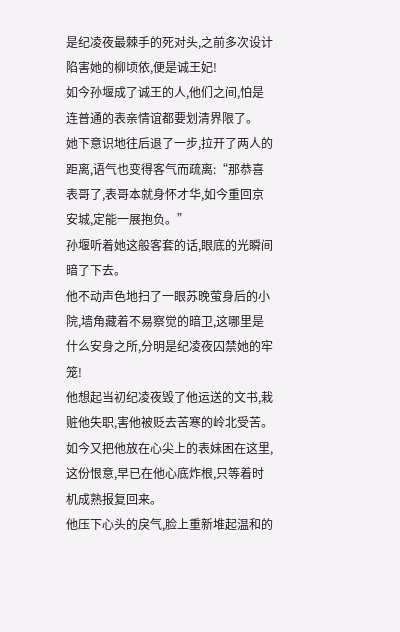是纪凌夜最棘手的死对头,之前多次设计陷害她的柳顷依,便是诚王妃!
如今孙堰成了诚王的人,他们之间,怕是连普通的表亲情谊都要划清界限了。
她下意识地往后退了一步,拉开了两人的距离,语气也变得客气而疏离:“那恭喜表哥了,表哥本就身怀才华,如今重回京安城,定能一展抱负。”
孙堰听着她这般客套的话,眼底的光瞬间暗了下去。
他不动声色地扫了一眼苏晚萤身后的小院,墙角藏着不易察觉的暗卫,这哪里是什么安身之所,分明是纪凌夜囚禁她的牢笼!
他想起当初纪凌夜毁了他运送的文书,栽赃他失职,害他被贬去苦寒的岭北受苦。
如今又把他放在心尖上的表妹困在这里,这份恨意,早已在他心底炸根,只等着时机成熟报复回来。
他压下心头的戾气,脸上重新堆起温和的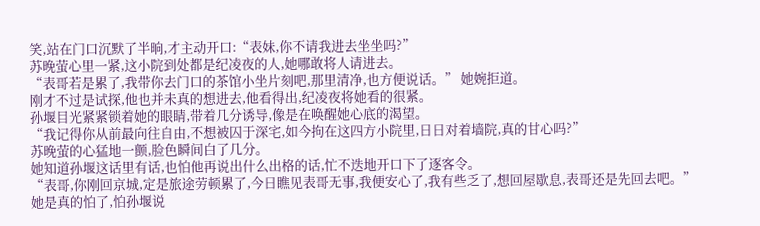笑,站在门口沉默了半晌,才主动开口:“表妹,你不请我进去坐坐吗?”
苏晚萤心里一紧,这小院到处都是纪凌夜的人,她哪敢将人请进去。
“表哥若是累了,我带你去门口的茶馆小坐片刻吧,那里清净,也方便说话。” 她婉拒道。
刚才不过是试探,他也并未真的想进去,他看得出,纪凌夜将她看的很紧。
孙堰目光紧紧锁着她的眼睛,带着几分诱导,像是在唤醒她心底的渴望。
“我记得你从前最向往自由,不想被囚于深宅,如今拘在这四方小院里,日日对着墙院,真的甘心吗?”
苏晚萤的心猛地一颤,脸色瞬间白了几分。
她知道孙堰这话里有话,也怕他再说出什么出格的话,忙不迭地开口下了逐客令。
“表哥,你刚回京城,定是旅途劳顿累了,今日瞧见表哥无事,我便安心了,我有些乏了,想回屋歇息,表哥还是先回去吧。”
她是真的怕了,怕孙堰说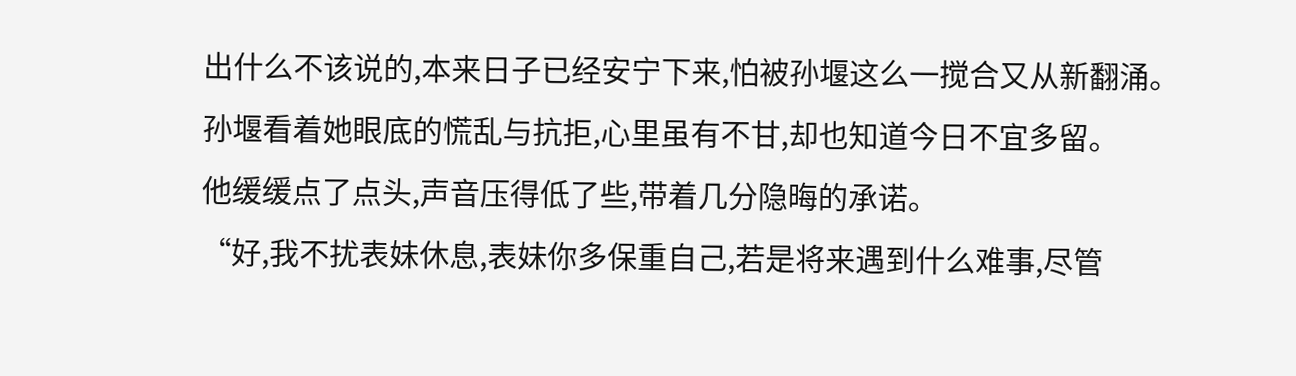出什么不该说的,本来日子已经安宁下来,怕被孙堰这么一搅合又从新翻涌。
孙堰看着她眼底的慌乱与抗拒,心里虽有不甘,却也知道今日不宜多留。
他缓缓点了点头,声音压得低了些,带着几分隐晦的承诺。
“好,我不扰表妹休息,表妹你多保重自己,若是将来遇到什么难事,尽管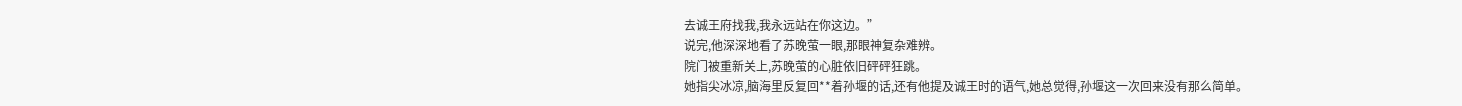去诚王府找我,我永远站在你这边。”
说完,他深深地看了苏晚萤一眼,那眼神复杂难辨。
院门被重新关上,苏晚萤的心脏依旧砰砰狂跳。
她指尖冰凉,脑海里反复回**着孙堰的话,还有他提及诚王时的语气,她总觉得,孙堰这一次回来没有那么简单。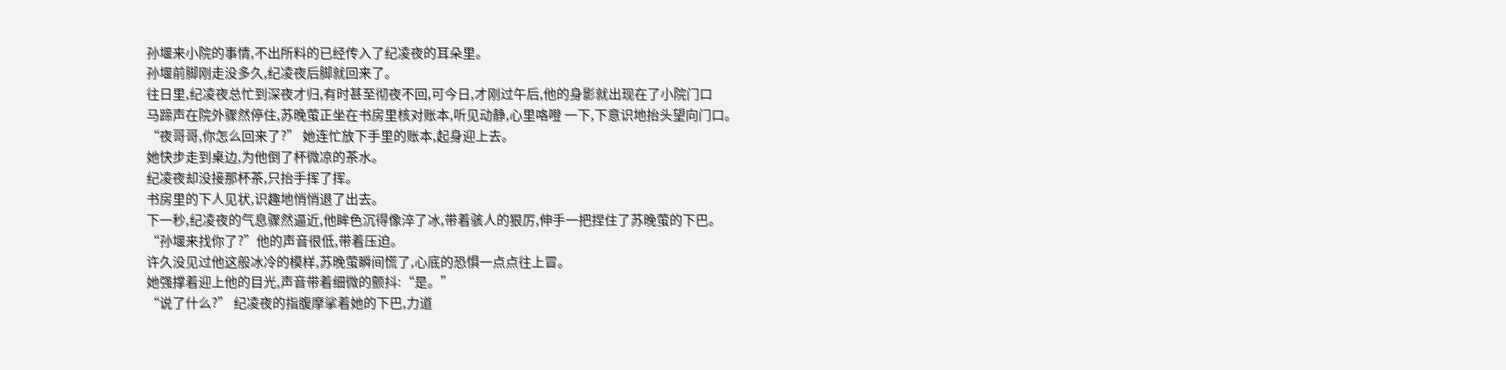孙堰来小院的事情,不出所料的已经传入了纪凌夜的耳朵里。
孙堰前脚刚走没多久,纪凌夜后脚就回来了。
往日里,纪凌夜总忙到深夜才归,有时甚至彻夜不回,可今日,才刚过午后,他的身影就出现在了小院门口
马蹄声在院外骤然停住,苏晚萤正坐在书房里核对账本,听见动静,心里咯噔 一下,下意识地抬头望向门口。
“夜哥哥,你怎么回来了?” 她连忙放下手里的账本,起身迎上去。
她快步走到桌边,为他倒了杯微凉的茶水。
纪凌夜却没接那杯茶,只抬手挥了挥。
书房里的下人见状,识趣地悄悄退了出去。
下一秒,纪凌夜的气息骤然逼近,他眸色沉得像淬了冰,带着骇人的狠厉,伸手一把捏住了苏晚萤的下巴。
“孙堰来找你了?”他的声音很低,带着压迫。
许久没见过他这般冰冷的模样,苏晚萤瞬间慌了,心底的恐惧一点点往上冒。
她强撑着迎上他的目光,声音带着细微的颤抖:“是。”
“说了什么?” 纪凌夜的指腹摩挲着她的下巴,力道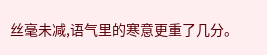丝毫未减,语气里的寒意更重了几分。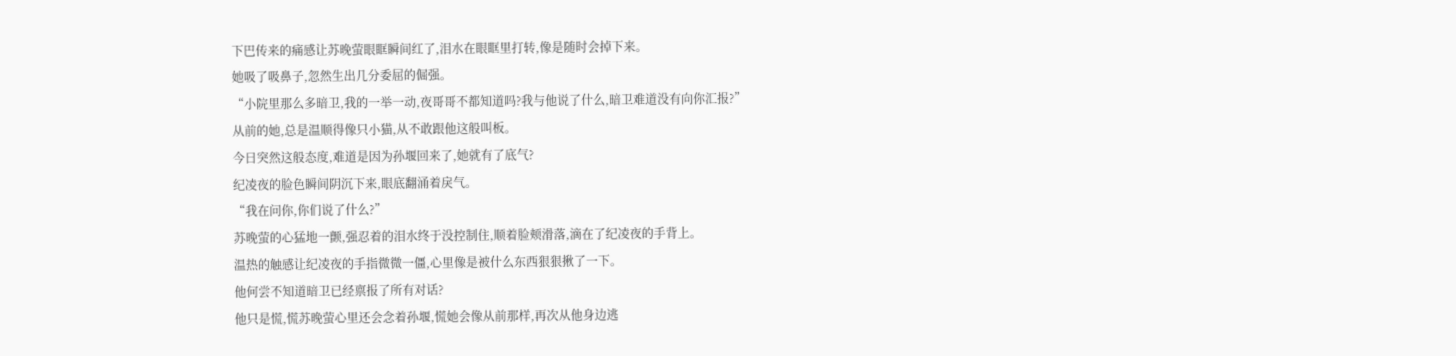下巴传来的痛感让苏晚萤眼眶瞬间红了,泪水在眼眶里打转,像是随时会掉下来。
她吸了吸鼻子,忽然生出几分委屈的倔强。
“小院里那么多暗卫,我的一举一动,夜哥哥不都知道吗?我与他说了什么,暗卫难道没有向你汇报?”
从前的她,总是温顺得像只小猫,从不敢跟他这般叫板。
今日突然这般态度,难道是因为孙堰回来了,她就有了底气?
纪凌夜的脸色瞬间阴沉下来,眼底翻涌着戾气。
“我在问你,你们说了什么?”
苏晚萤的心猛地一颤,强忍着的泪水终于没控制住,顺着脸颊滑落,滴在了纪凌夜的手背上。
温热的触感让纪凌夜的手指微微一僵,心里像是被什么东西狠狠揪了一下。
他何尝不知道暗卫已经禀报了所有对话?
他只是慌,慌苏晚萤心里还会念着孙堰,慌她会像从前那样,再次从他身边逃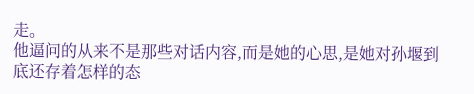走。
他逼问的从来不是那些对话内容,而是她的心思,是她对孙堰到底还存着怎样的态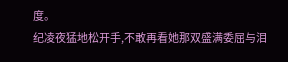度。
纪凌夜猛地松开手,不敢再看她那双盛满委屈与泪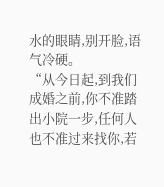水的眼睛,别开脸,语气冷硬。
“从今日起,到我们成婚之前,你不准踏出小院一步,任何人也不准过来找你,若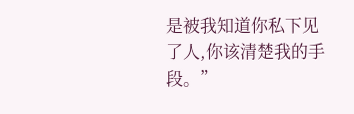是被我知道你私下见了人,你该清楚我的手段。”